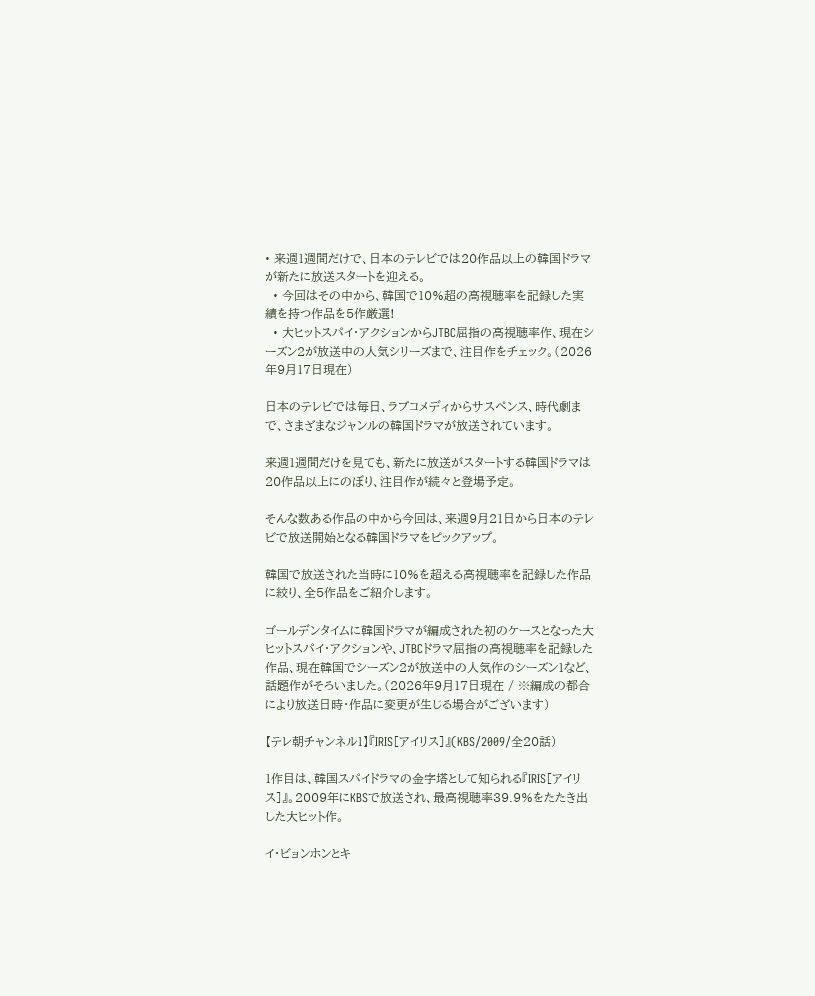• 来週1週間だけで、日本のテレビでは20作品以上の韓国ドラマが新たに放送スタートを迎える。
  • 今回はその中から、韓国で10%超の高視聴率を記録した実績を持つ作品を5作厳選!
  • 大ヒットスパイ・アクションからJTBC屈指の高視聴率作、現在シーズン2が放送中の人気シリーズまで、注目作をチェック。(2026年9月17日現在)

日本のテレビでは毎日、ラブコメディからサスペンス、時代劇まで、さまざまなジャンルの韓国ドラマが放送されています。

来週1週間だけを見ても、新たに放送がスタートする韓国ドラマは20作品以上にのぼり、注目作が続々と登場予定。

そんな数ある作品の中から今回は、来週9月21日から日本のテレビで放送開始となる韓国ドラマをピックアップ。

韓国で放送された当時に10%を超える高視聴率を記録した作品に絞り、全5作品をご紹介します。

ゴールデンタイムに韓国ドラマが編成された初のケースとなった大ヒットスパイ・アクションや、JTBCドラマ屈指の高視聴率を記録した作品、現在韓国でシーズン2が放送中の人気作のシーズン1など、話題作がそろいました。(2026年9月17日現在 / ※編成の都合により放送日時・作品に変更が生じる場合がございます)

【テレ朝チャンネル1】『IRIS[アイリス]』(KBS/2009/全20話)

1作目は、韓国スパイドラマの金字塔として知られる『IRIS[アイリス]』。2009年にKBSで放送され、最高視聴率39.9%をたたき出した大ヒット作。

イ・ビョンホンとキ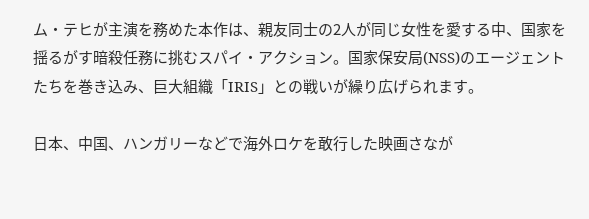ム・テヒが主演を務めた本作は、親友同士の2人が同じ女性を愛する中、国家を揺るがす暗殺任務に挑むスパイ・アクション。国家保安局(NSS)のエージェントたちを巻き込み、巨大組織「IRIS」との戦いが繰り広げられます。

日本、中国、ハンガリーなどで海外ロケを敢行した映画さなが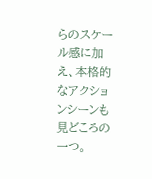らのスケール感に加え、本格的なアクションシーンも見どころの一つ。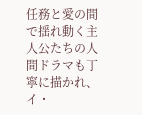任務と愛の間で揺れ動く主人公たちの人間ドラマも丁寧に描かれ、イ・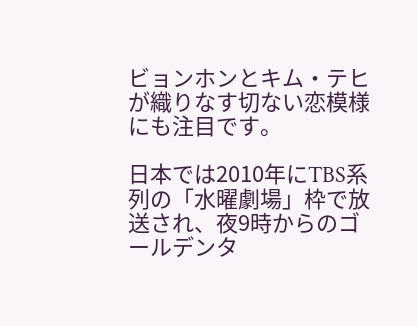ビョンホンとキム・テヒが織りなす切ない恋模様にも注目です。

日本では2010年にTBS系列の「水曜劇場」枠で放送され、夜9時からのゴールデンタ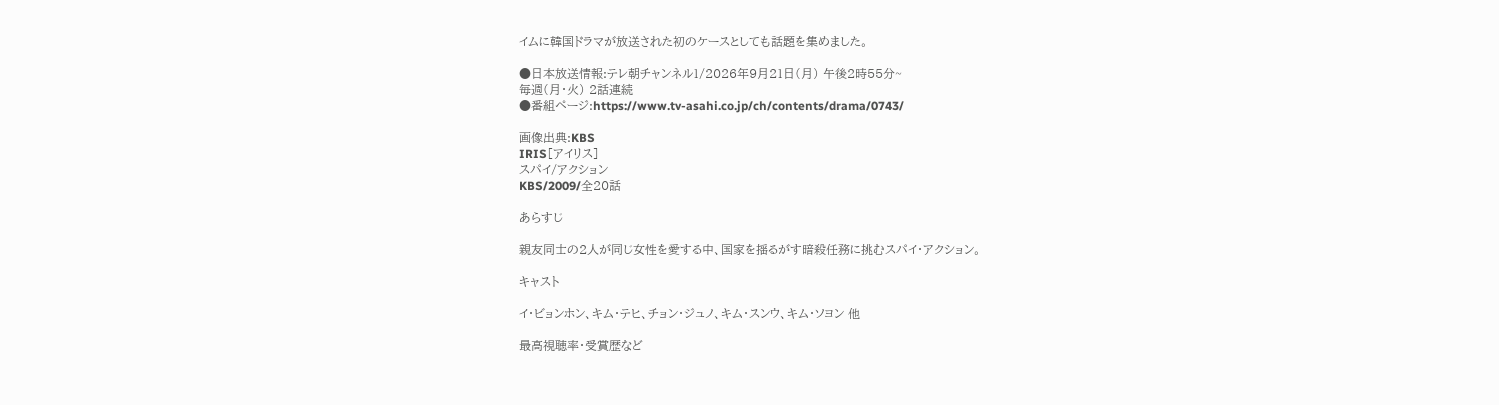イムに韓国ドラマが放送された初のケースとしても話題を集めました。

●日本放送情報:テレ朝チャンネル1/2026年9月21日(月) 午後2時55分~
毎週(月・火) 2話連続
●番組ページ:https://www.tv-asahi.co.jp/ch/contents/drama/0743/

画像出典:KBS
IRIS[アイリス]
スパイ/アクション
KBS/2009/全20話

あらすじ

親友同士の2人が同じ女性を愛する中、国家を揺るがす暗殺任務に挑むスパイ・アクション。

キャスト

イ・ビョンホン、キム・テヒ、チョン・ジュノ、キム・スンウ、キム・ソヨン 他

最高視聴率・受賞歴など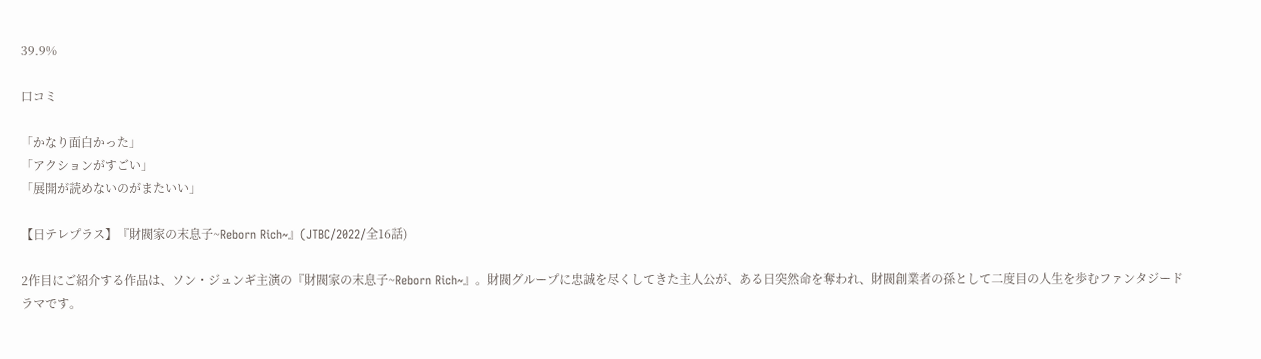39.9%

口コミ

「かなり面白かった」
「アクションがすごい」
「展開が読めないのがまたいい」

【日テレプラス】『財閥家の末息子~Reborn Rich~』(JTBC/2022/全16話)

2作目にご紹介する作品は、ソン・ジュンギ主演の『財閥家の末息子~Reborn Rich~』。財閥グループに忠誠を尽くしてきた主人公が、ある日突然命を奪われ、財閥創業者の孫として二度目の人生を歩むファンタジードラマです。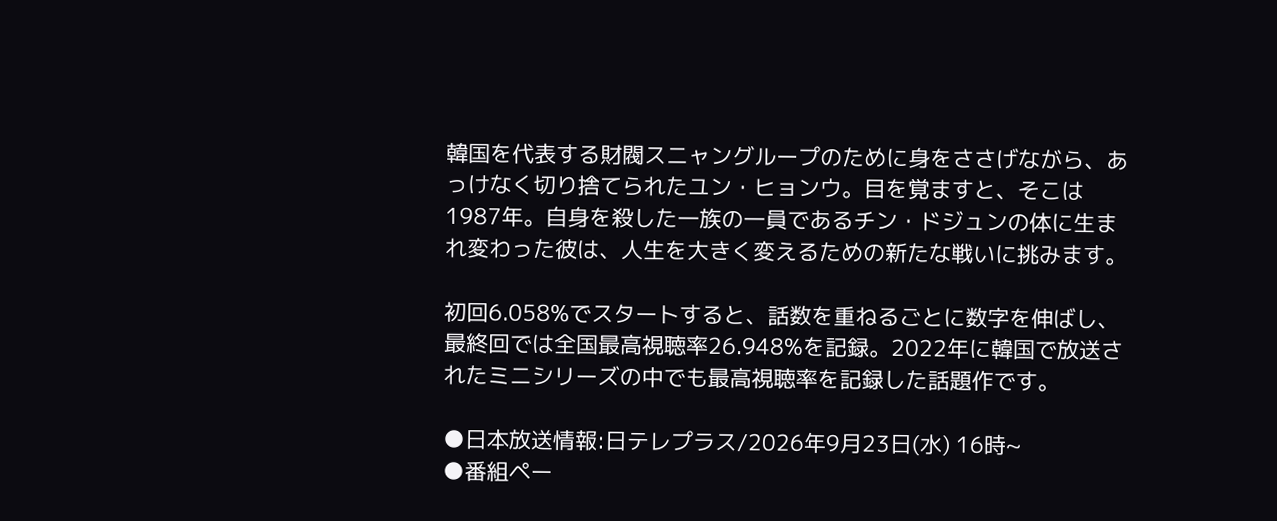韓国を代表する財閥スニャングループのために身をささげながら、あっけなく切り捨てられたユン・ヒョンウ。目を覚ますと、そこは1987年。自身を殺した一族の一員であるチン・ドジュンの体に生まれ変わった彼は、人生を大きく変えるための新たな戦いに挑みます。

初回6.058%でスタートすると、話数を重ねるごとに数字を伸ばし、最終回では全国最高視聴率26.948%を記録。2022年に韓国で放送されたミニシリーズの中でも最高視聴率を記録した話題作です。

●日本放送情報:日テレプラス/2026年9月23日(水) 16時~
●番組ペー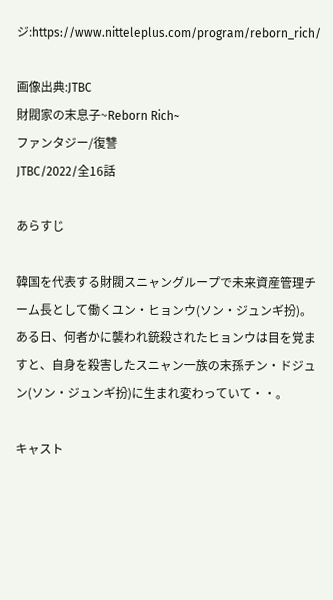ジ:https://www.nitteleplus.com/program/reborn_rich/

画像出典:JTBC
財閥家の末息子~Reborn Rich~
ファンタジー/復讐
JTBC/2022/全16話

あらすじ

韓国を代表する財閥スニャングループで未来資産管理チーム長として働くユン・ヒョンウ(ソン・ジュンギ扮)。ある日、何者かに襲われ銃殺されたヒョンウは目を覚ますと、自身を殺害したスニャン一族の末孫チン・ドジュン(ソン・ジュンギ扮)に生まれ変わっていて・・。

キャスト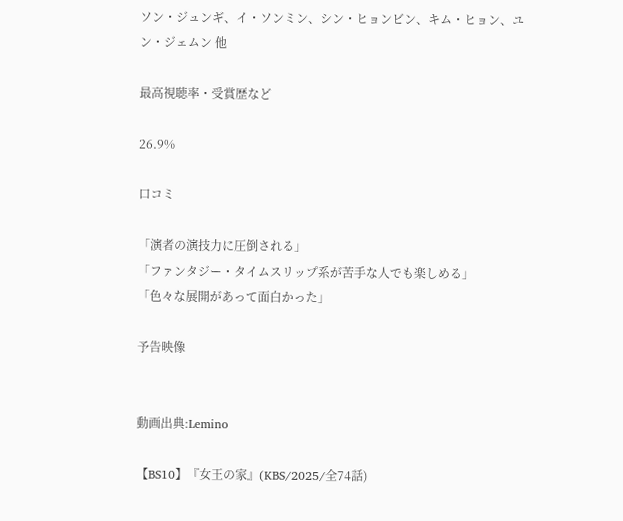ソン・ジュンギ、イ・ソンミン、シン・ヒョンビン、キム・ヒョン、ユン・ジェムン 他

最高視聴率・受賞歴など

26.9%

口コミ

「演者の演技力に圧倒される」
「ファンタジー・タイムスリップ系が苦手な人でも楽しめる」
「色々な展開があって面白かった」

予告映像


動画出典:Lemino

【BS10】『女王の家』(KBS/2025/全74話)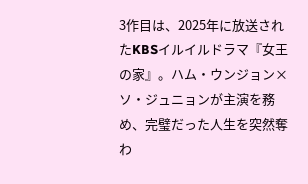3作目は、2025年に放送されたKBSイルイルドラマ『女王の家』。ハム・ウンジョン×ソ・ジュニョンが主演を務め、完璧だった人生を突然奪わ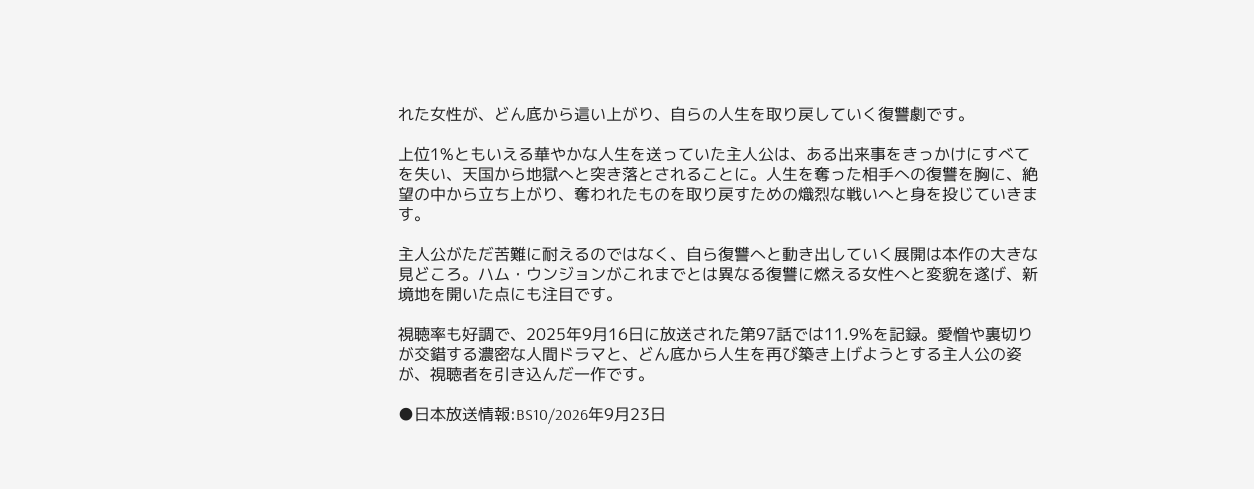れた女性が、どん底から這い上がり、自らの人生を取り戻していく復讐劇です。

上位1%ともいえる華やかな人生を送っていた主人公は、ある出来事をきっかけにすべてを失い、天国から地獄へと突き落とされることに。人生を奪った相手への復讐を胸に、絶望の中から立ち上がり、奪われたものを取り戻すための熾烈な戦いへと身を投じていきます。

主人公がただ苦難に耐えるのではなく、自ら復讐へと動き出していく展開は本作の大きな見どころ。ハム・ウンジョンがこれまでとは異なる復讐に燃える女性へと変貌を遂げ、新境地を開いた点にも注目です。

視聴率も好調で、2025年9月16日に放送された第97話では11.9%を記録。愛憎や裏切りが交錯する濃密な人間ドラマと、どん底から人生を再び築き上げようとする主人公の姿が、視聴者を引き込んだ一作です。

●日本放送情報:BS10/2026年9月23日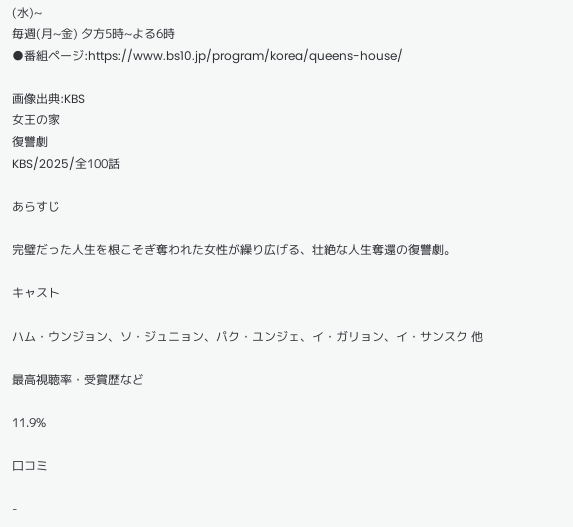(水)~
毎週(月~金) 夕方5時~よる6時
●番組ページ:https://www.bs10.jp/program/korea/queens-house/

画像出典:KBS
女王の家
復讐劇
KBS/2025/全100話

あらすじ

完璧だった人生を根こそぎ奪われた女性が繰り広げる、壮絶な人生奪還の復讐劇。

キャスト

ハム・ウンジョン、ソ・ジュニョン、パク・ユンジェ、イ・ガリョン、イ・サンスク 他

最高視聴率・受賞歴など

11.9%

口コミ

-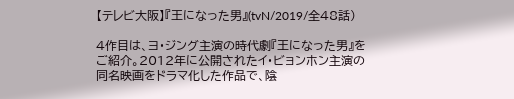【テレビ大阪】『王になった男』(tvN/2019/全48話)

4作目は、ヨ・ジング主演の時代劇『王になった男』をご紹介。2012年に公開されたイ・ビョンホン主演の同名映画をドラマ化した作品で、陰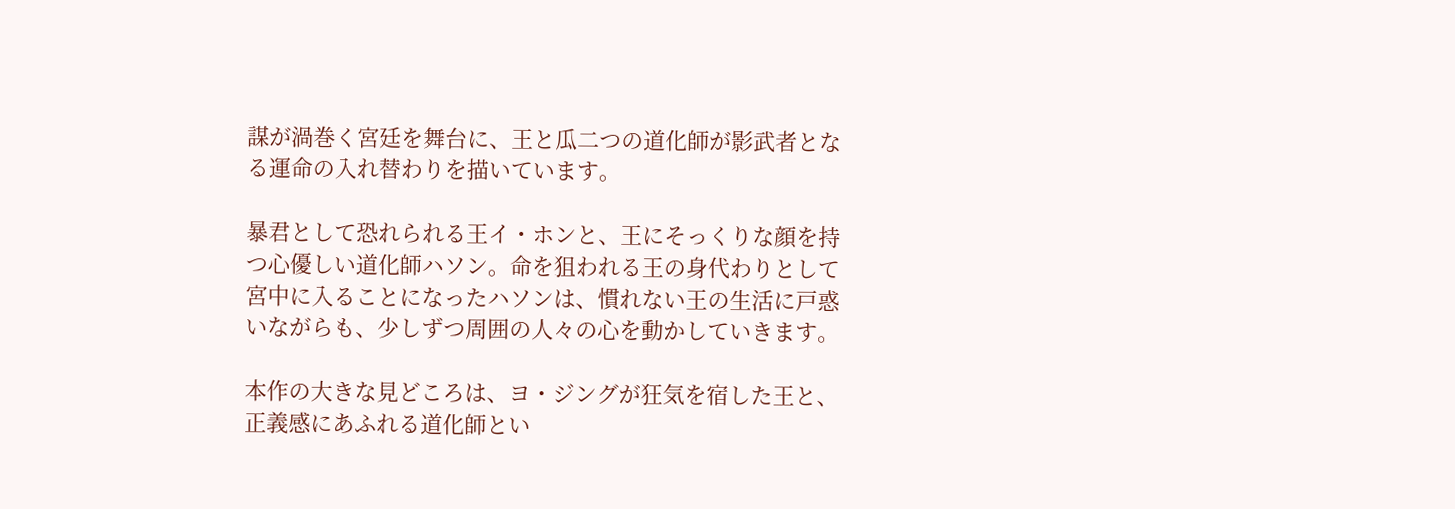謀が渦巻く宮廷を舞台に、王と瓜二つの道化師が影武者となる運命の入れ替わりを描いています。

暴君として恐れられる王イ・ホンと、王にそっくりな顔を持つ心優しい道化師ハソン。命を狙われる王の身代わりとして宮中に入ることになったハソンは、慣れない王の生活に戸惑いながらも、少しずつ周囲の人々の心を動かしていきます。

本作の大きな見どころは、ヨ・ジングが狂気を宿した王と、正義感にあふれる道化師とい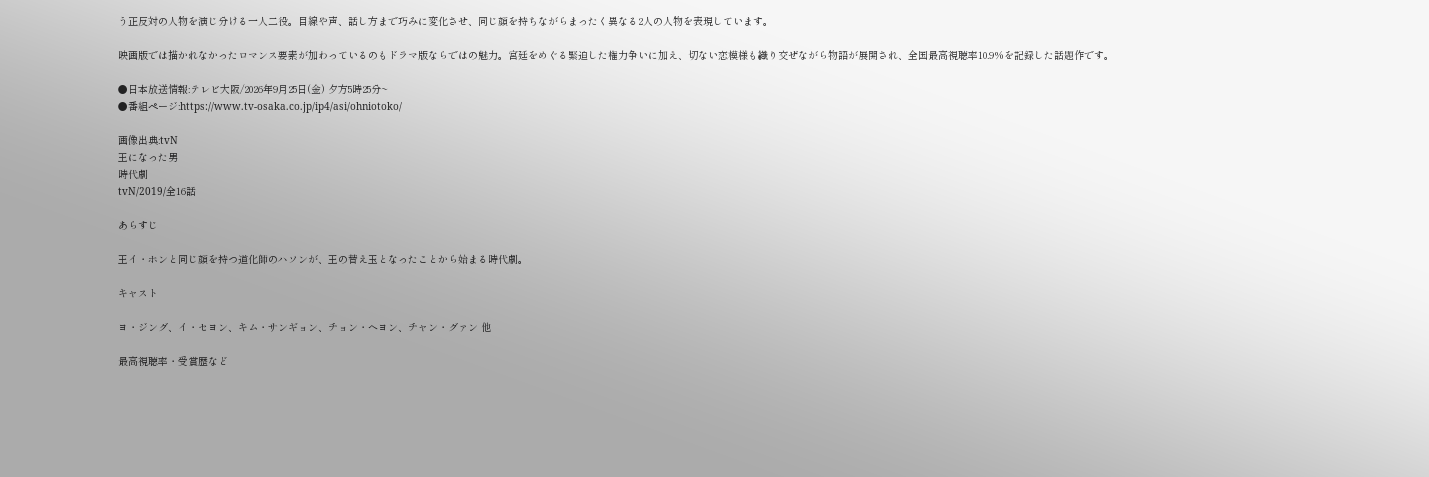う正反対の人物を演じ分ける一人二役。目線や声、話し方まで巧みに変化させ、同じ顔を持ちながらまったく異なる2人の人物を表現しています。

映画版では描かれなかったロマンス要素が加わっているのもドラマ版ならではの魅力。宮廷をめぐる緊迫した権力争いに加え、切ない恋模様も織り交ぜながら物語が展開され、全国最高視聴率10.9%を記録した話題作です。

●日本放送情報:テレビ大阪/2026年9月25日(金) 夕方5時25分~
●番組ページ:https://www.tv-osaka.co.jp/ip4/asi/ohniotoko/

画像出典:tvN
王になった男
時代劇
tvN/2019/全16話

あらすじ

王イ・ホンと同じ顔を持つ道化師のハソンが、王の替え玉となったことから始まる時代劇。

キャスト

ヨ・ジング、イ・セヨン、キム・サンギョン、チョン・ヘヨン、チャン・グァン 他

最高視聴率・受賞歴など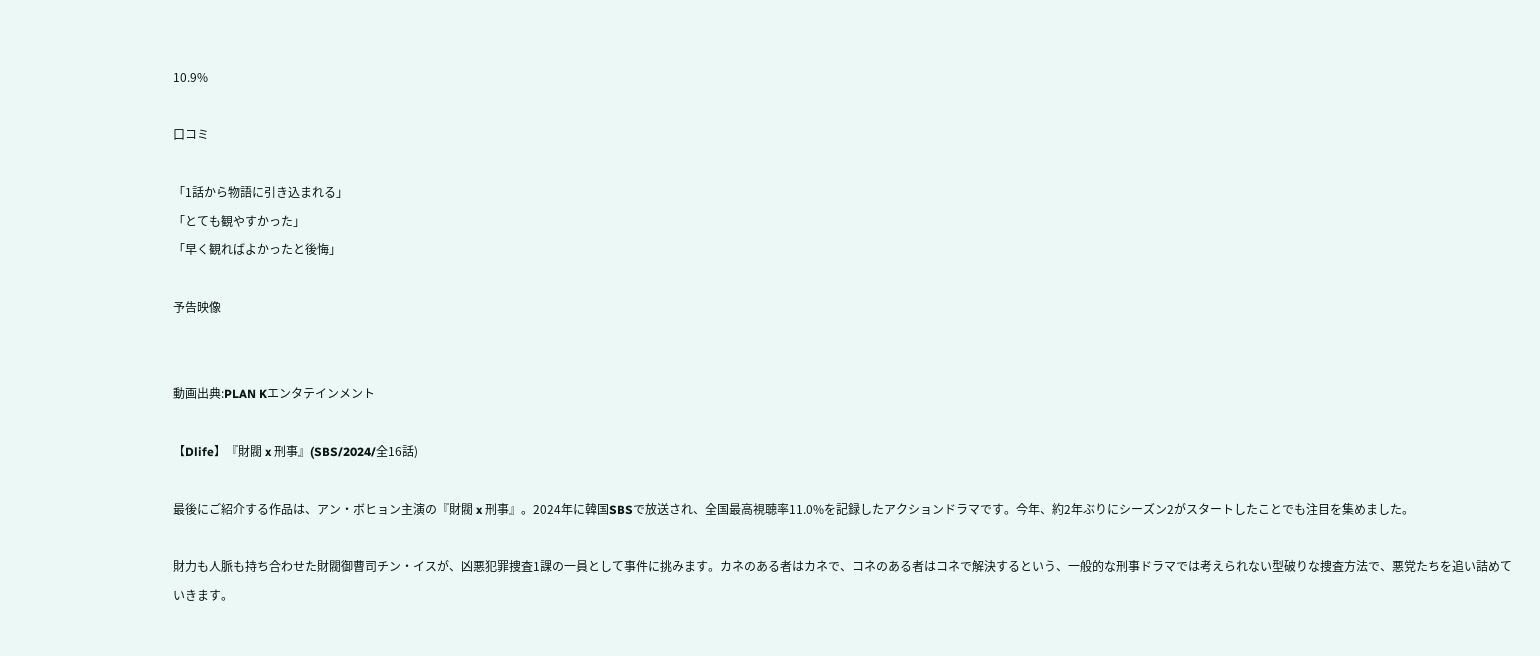10.9%

口コミ

「1話から物語に引き込まれる」
「とても観やすかった」
「早く観ればよかったと後悔」

予告映像


動画出典:PLAN Kエンタテインメント

【Dlife】『財閥 x 刑事』(SBS/2024/全16話)

最後にご紹介する作品は、アン・ボヒョン主演の『財閥 x 刑事』。2024年に韓国SBSで放送され、全国最高視聴率11.0%を記録したアクションドラマです。今年、約2年ぶりにシーズン2がスタートしたことでも注目を集めました。

財力も人脈も持ち合わせた財閥御曹司チン・イスが、凶悪犯罪捜査1課の一員として事件に挑みます。カネのある者はカネで、コネのある者はコネで解決するという、一般的な刑事ドラマでは考えられない型破りな捜査方法で、悪党たちを追い詰めていきます。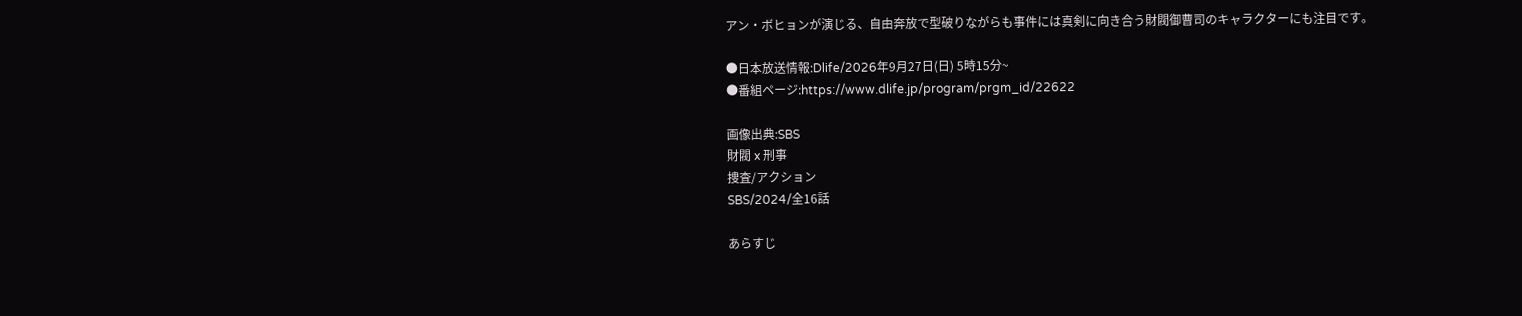アン・ボヒョンが演じる、自由奔放で型破りながらも事件には真剣に向き合う財閥御曹司のキャラクターにも注目です。

●日本放送情報:Dlife/2026年9月27日(日) 5時15分~
●番組ページ:https://www.dlife.jp/program/prgm_id/22622

画像出典:SBS
財閥 x 刑事
捜査/アクション
SBS/2024/全16話

あらすじ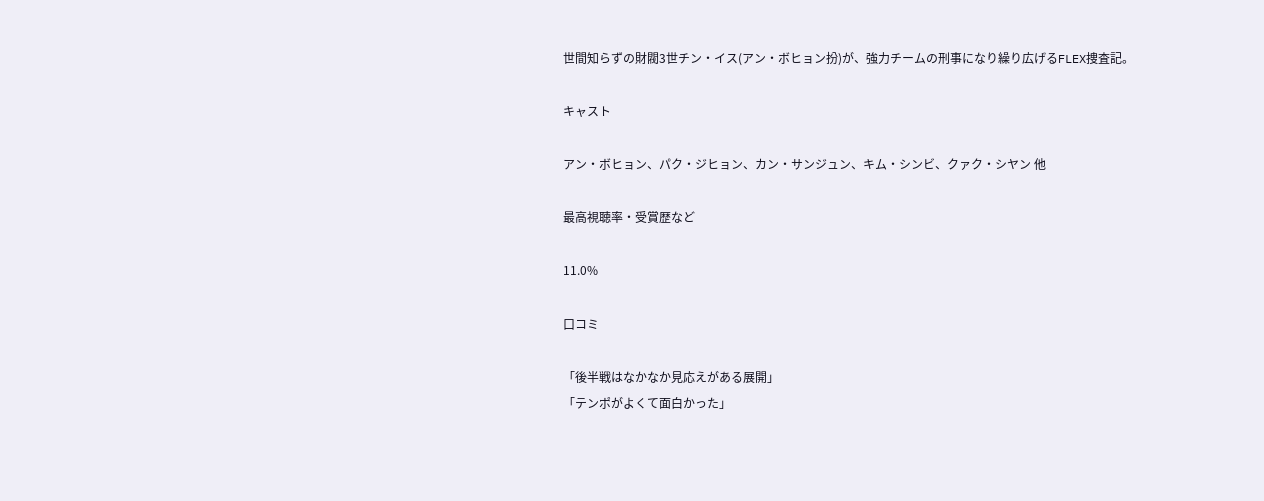世間知らずの財閥3世チン・イス(アン・ボヒョン扮)が、強力チームの刑事になり繰り広げるFLEX捜査記。

キャスト

アン・ボヒョン、パク・ジヒョン、カン・サンジュン、キム・シンビ、クァク・シヤン 他

最高視聴率・受賞歴など

11.0%

口コミ

「後半戦はなかなか見応えがある展開」
「テンポがよくて面白かった」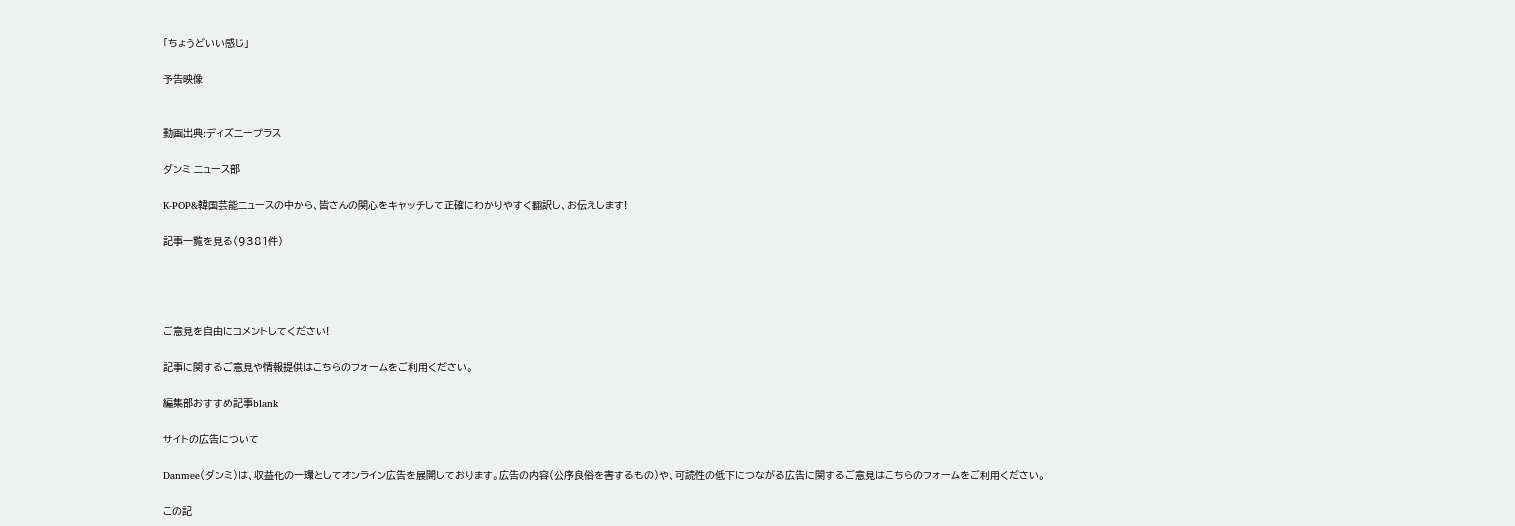「ちょうどいい感じ」

予告映像


動画出典:ディズニープラス

ダンミ ニュース部

K-POP&韓国芸能ニュースの中から、皆さんの関心をキャッチして正確にわかりやすく翻訳し、お伝えします!

記事一覧を見る(9381件)




ご意見を自由にコメントしてください!

記事に関するご意見や情報提供はこちらのフォームをご利用ください。

編集部おすすめ記事blank

サイトの広告について

Danmee(ダンミ)は、収益化の一環としてオンライン広告を展開しております。広告の内容(公序良俗を害するもの)や、可読性の低下につながる広告に関するご意見はこちらのフォームをご利用ください。

この記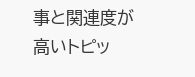事と関連度が高いトピッ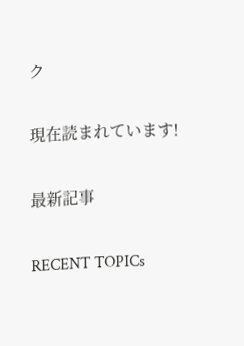ク

現在読まれています!

最新記事

RECENT TOPICs